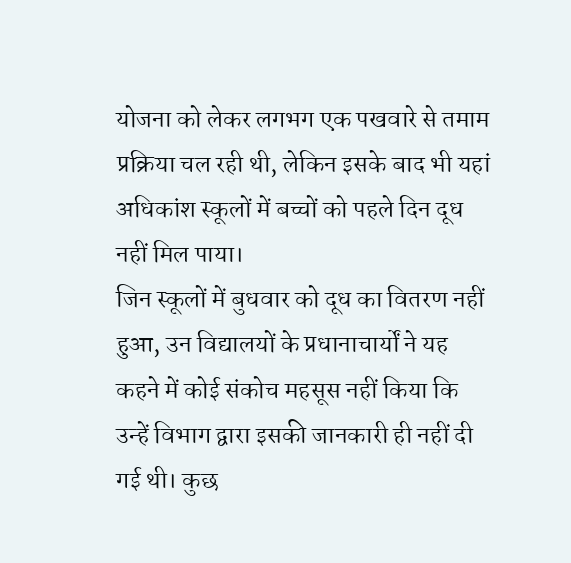योजना को लेकर लगभग एक पखवारे से तमाम प्रक्रिया चल रही थी, लेकिन इसके बाद भी यहां अधिकांश स्कूलों में बच्चों को पहले दिन दूध नहीं मिल पाया।
जिन स्कूलों में बुधवार को दूध का वितरण नहीं हुआ, उन विद्यालयों के प्रधानाचार्यों ने यह कहने में कोई संकोच महसूस नहीं किया कि उन्हें विभाग द्वारा इसकी जानकारी ही नहीं दी गई थी। कुछ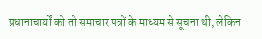प्रधानाचार्यों को तो समाचार पत्रों के माध्यम से सूचना थी, लेकिन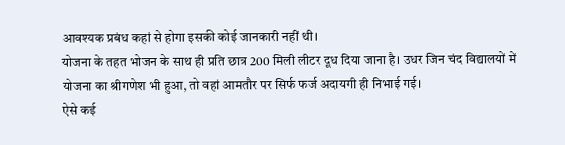आवश्यक प्रबंध कहां से होगा इसकी कोई जानकारी नहीं थी।
योजना के तहत भोजन के साथ ही प्रति छात्र 200 मिली लीटर दूध दिया जाना है। उधर जिन चंद विद्यालयों में योजना का श्रीगणेश भी हुआ, तो वहां आमतौर पर सिर्फ फर्ज अदायगी ही निभाई गई।
ऐसे कई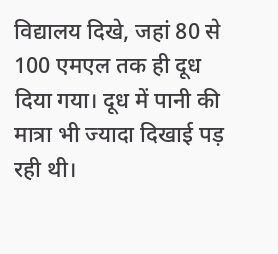विद्यालय दिखे, जहां 80 से 100 एमएल तक ही दूध दिया गया। दूध में पानी की मात्रा भी ज्यादा दिखाई पड़ रही थी।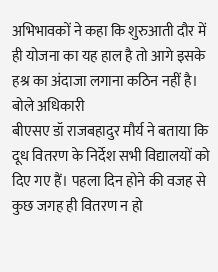अभिभावकों ने कहा कि शुरुआती दौर में ही योजना का यह हाल है तो आगे इसके हश्र का अंदाजा लगाना कठिन नहीं है।
बोले अधिकारी
बीएसए डॉ राजबहादुर मौर्य ने बताया कि दूध वितरण के निर्देश सभी विद्यालयों को दिए गए हैं। पहला दिन होने की वजह से कुछ जगह ही वितरण न हो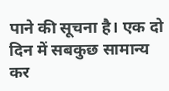पाने की सूचना है। एक दो दिन में सबकुछ सामान्य कर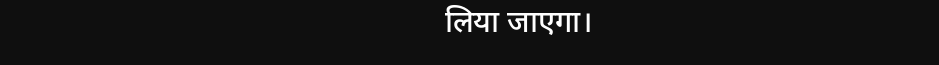लिया जाएगा।